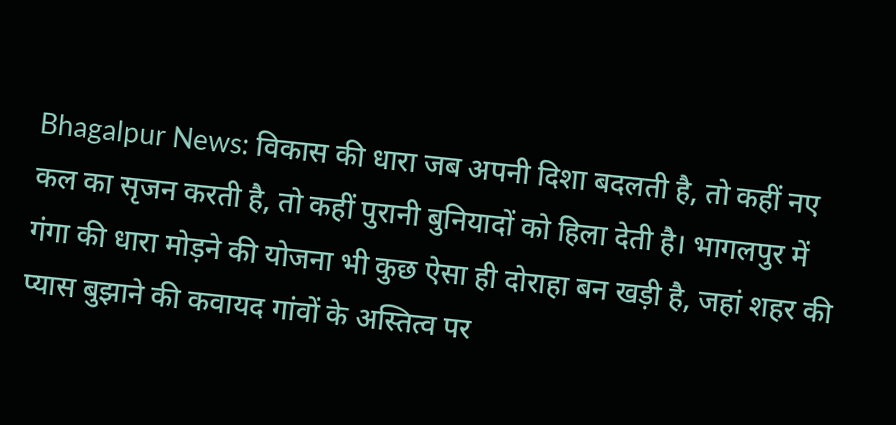Bhagalpur News: विकास की धारा जब अपनी दिशा बदलती है, तो कहीं नए कल का सृजन करती है, तो कहीं पुरानी बुनियादों को हिला देती है। भागलपुर में गंगा की धारा मोड़ने की योजना भी कुछ ऐसा ही दोराहा बन खड़ी है, जहां शहर की प्यास बुझाने की कवायद गांवों के अस्तित्व पर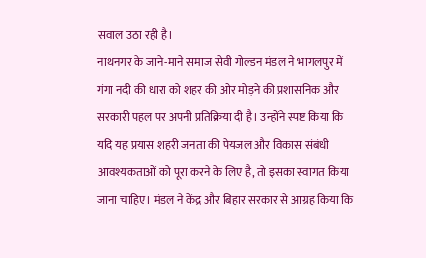सवाल उठा रही है।
नाथनगर के जाने-माने समाज सेवी गोल्डन मंडल ने भागलपुर में गंगा नदी की धारा को शहर की ओर मोड़ने की प्रशासनिक और सरकारी पहल पर अपनी प्रतिक्रिया दी है। उन्होंने स्पष्ट किया कि यदि यह प्रयास शहरी जनता की पेयजल और विकास संबंधी आवश्यकताओं को पूरा करने के लिए है, तो इसका स्वागत किया जाना चाहिए। मंडल ने केंद्र और बिहार सरकार से आग्रह किया कि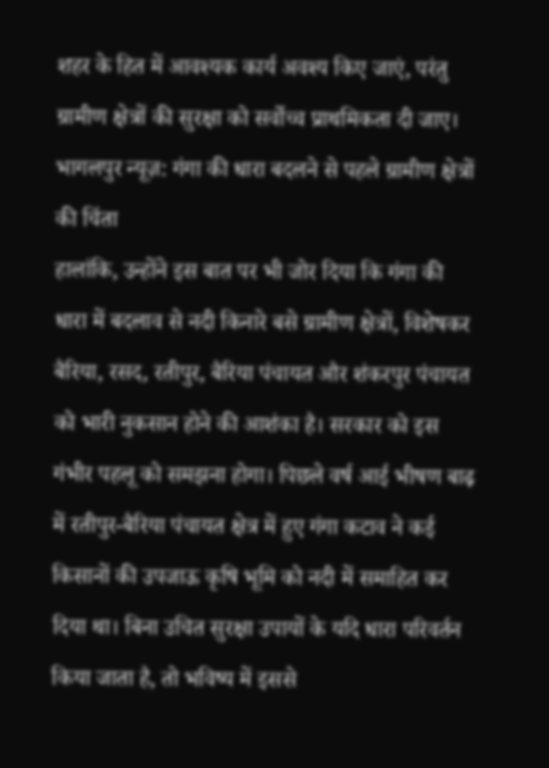शहर के हित में आवश्यक कार्य अवश्य किए जाएं, परंतु ग्रामीण क्षेत्रों की सुरक्षा को सर्वोच्च प्राथमिकता दी जाए।
भागलपुर न्यूज़: गंगा की धारा बदलने से पहले ग्रामीण क्षेत्रों की चिंता
हालांकि, उन्होंने इस बात पर भी जोर दिया कि गंगा की धारा में बदलाव से नदी किनारे बसे ग्रामीण क्षेत्रों, विशेषकर बैरिया, रसद, रतीपुर, बैरिया पंचायत और शंकरपुर पंचायत को भारी नुकसान होने की आशंका है। सरकार को इस गंभीर पहलू को समझना होगा। पिछले वर्ष आई भीषण बाढ़ में रतीपुर-बैरिया पंचायत क्षेत्र में हुए गंगा कटाव ने कई किसानों की उपजाऊ कृषि भूमि को नदी में समाहित कर दिया था। बिना उचित सुरक्षा उपायों के यदि धारा परिवर्तन किया जाता है, तो भविष्य में इससे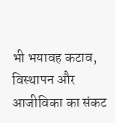भी भयावह कटाव, विस्थापन और आजीविका का संकट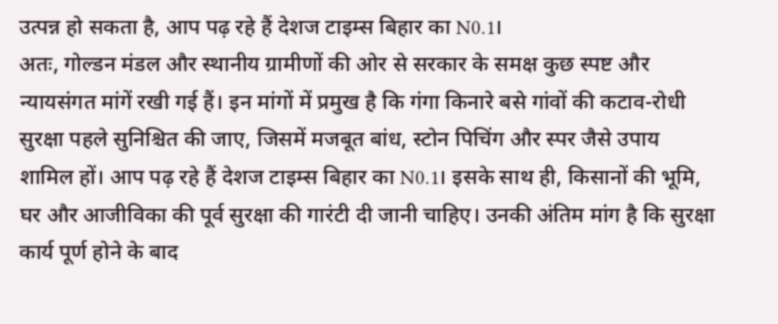उत्पन्न हो सकता है, आप पढ़ रहे हैं देशज टाइम्स बिहार का N0.1।
अतः, गोल्डन मंडल और स्थानीय ग्रामीणों की ओर से सरकार के समक्ष कुछ स्पष्ट और न्यायसंगत मांगें रखी गई हैं। इन मांगों में प्रमुख है कि गंगा किनारे बसे गांवों की कटाव-रोधी सुरक्षा पहले सुनिश्चित की जाए, जिसमें मजबूत बांध, स्टोन पिचिंग और स्पर जैसे उपाय शामिल हों। आप पढ़ रहे हैं देशज टाइम्स बिहार का N0.1। इसके साथ ही, किसानों की भूमि, घर और आजीविका की पूर्व सुरक्षा की गारंटी दी जानी चाहिए। उनकी अंतिम मांग है कि सुरक्षा कार्य पूर्ण होने के बाद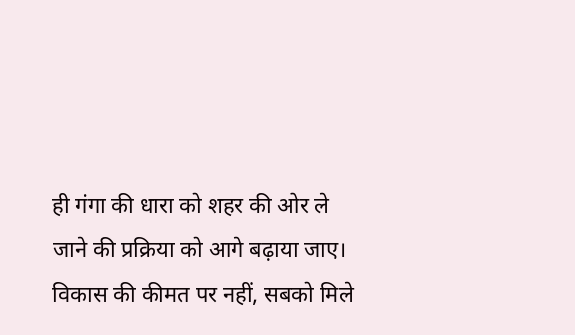ही गंगा की धारा को शहर की ओर ले जाने की प्रक्रिया को आगे बढ़ाया जाए।
विकास की कीमत पर नहीं, सबको मिले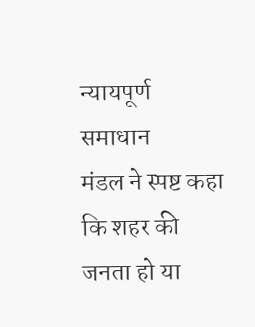न्यायपूर्ण समाधान
मंडल ने स्पष्ट कहा कि शहर की जनता हो या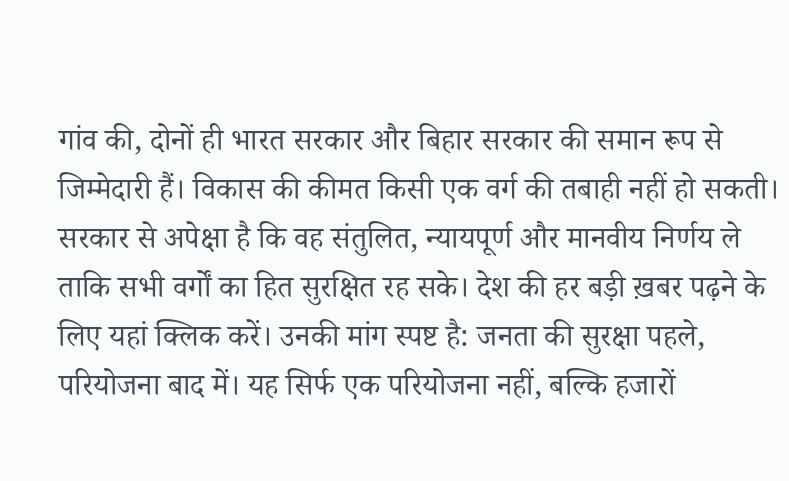गांव की, दोनों ही भारत सरकार और बिहार सरकार की समान रूप से जिम्मेदारी हैं। विकास की कीमत किसी एक वर्ग की तबाही नहीं हो सकती। सरकार से अपेक्षा है कि वह संतुलित, न्यायपूर्ण और मानवीय निर्णय ले ताकि सभी वर्गों का हित सुरक्षित रह सके। देश की हर बड़ी ख़बर पढ़ने के लिए यहां क्लिक करें। उनकी मांग स्पष्ट है: जनता की सुरक्षा पहले, परियोजना बाद में। यह सिर्फ एक परियोजना नहीं, बल्कि हजारों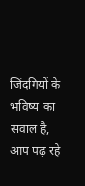जिंदगियों के भविष्य का सवाल है, आप पढ़ रहे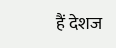हैं देशज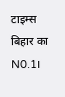टाइम्स बिहार का N0.1।